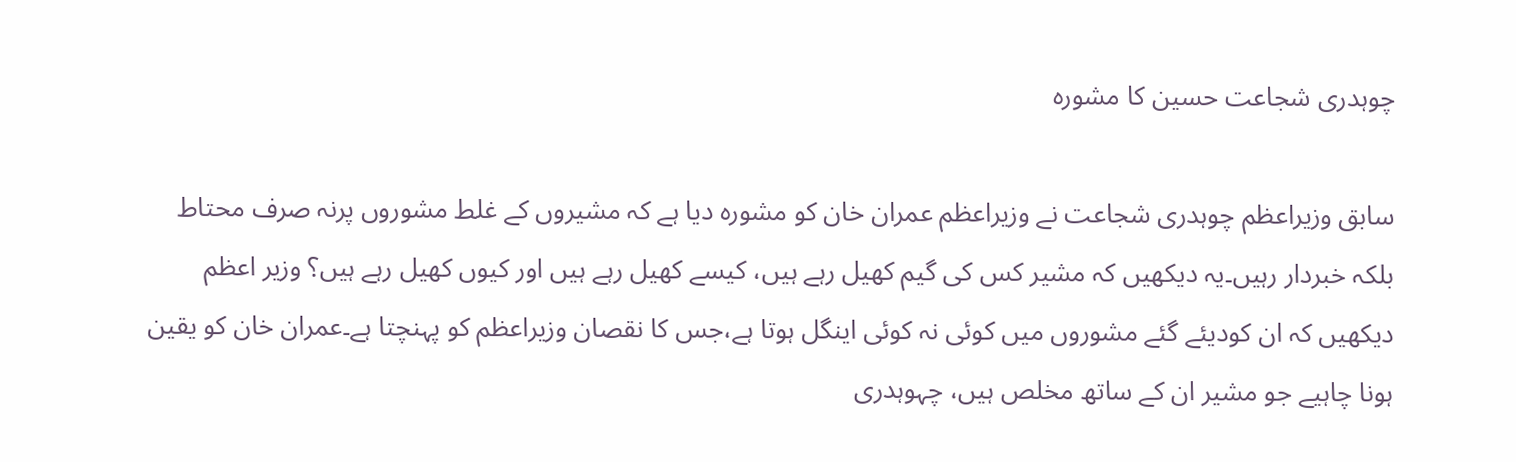چوہدری شجاعت حسین کا مشورہ

سابق وزیراعظم چوہدری شجاعت نے وزیراعظم عمران خان کو مشورہ دیا ہے کہ مشیروں کے غلط مشوروں پرنہ صرف محتاط بلکہ خبردار رہیں۔یہ دیکھیں کہ مشیر کس کی گیم کھیل رہے ہیں، کیسے کھیل رہے ہیں اور کیوں کھیل رہے ہیں؟ وزیر اعظم دیکھیں کہ ان کودیئے گئے مشوروں میں کوئی نہ کوئی اینگل ہوتا ہے،جس کا نقصان وزیراعظم کو پہنچتا ہے۔عمران خان کو یقین ہونا چاہیے جو مشیر ان کے ساتھ مخلص ہیں، چہوہدری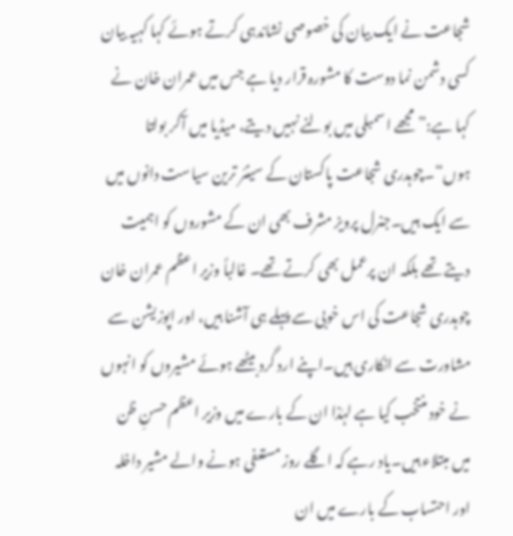شجاعت نے ایک بیان کی خصوصی نشاندہی کرتے ہوئے کہا کہیہ بیان کسی دشمن نما دوست کا مشورہ قرار دیا ہے جس میں عمران خان نے کہا ہے:”مجھے اسمبلی میں بولنے نہیں دیتے، میڈیا میں آکر بولتا ہوں“۔چوہدری شجاعت پاکستان کے سینئر ترین سیاست دانوں میں سے ایک ہیں۔جنرل پرویز مشرف بھی ان کے مشوروں کو اہمیت دیتے تھے بلکہ ان پرعمل بھی کرتے تھے۔ غالباً وزیر اعظم عمران خان چوہدری شجاعت کی اس خوبی سے پہلے ہی آشنا ہیں، اور اپوزیشن سے مشاورت سے انکاری ہیں۔اپنے ارد گرد بیٹھے ہوئے مشیروں کو انہوں نے خود منتخب کیا ہے لہٰذا ان کے بارے میں وزیر اعظم حسنِ ظن میں مبتلاء ہیں۔یاد رہے کہ اگلے روز مستعفی ہونے والے مشیر داخلہ اور احتساب کے بارے میں ان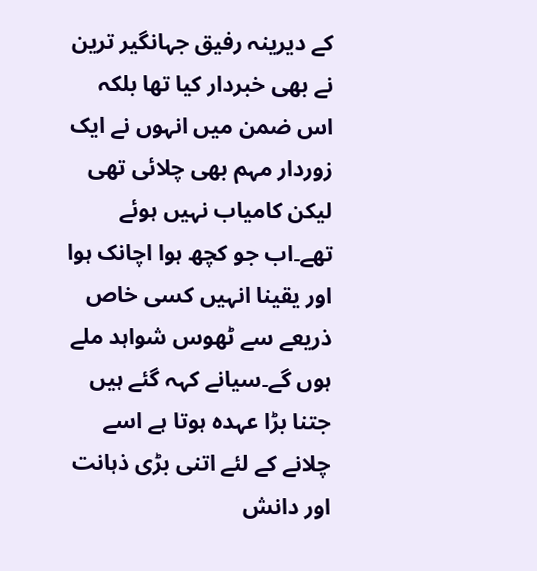کے دیرینہ رفیق جہانگیر ترین نے بھی خبردار کیا تھا بلکہ اس ضمن میں انہوں نے ایک زوردار مہم بھی چلائی تھی لیکن کامیاب نہیں ہوئے تھے۔اب جو کچھ ہوا اچانک ہوا اور یقینا انہیں کسی خاص ذریعے سے ٹھوس شواہد ملے ہوں گے۔سیانے کہہ گئے ہیں جتنا بڑا عہدہ ہوتا ہے اسے چلانے کے لئے اتنی بڑی ذہانت اور دانش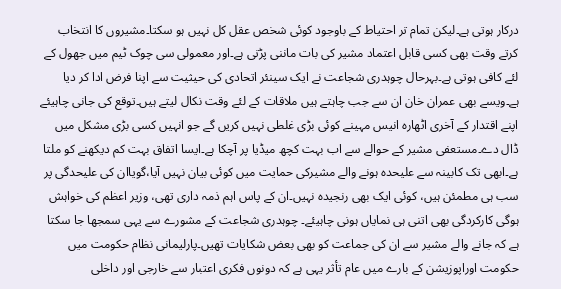درکار ہوتی ہے۔لیکن تمام تر احتیاط کے باوجود کوئی شخص عقل کل نہیں ہو سکتا۔مشیروں کا انتخاب کرتے وقت بھی کسی قابل اعتماد مشیر کی بات ماننی پڑتی ہے۔اور معمولی سی چوک ٹیم میں جھول کے لئے کافی ہوتی ہے۔بہرحال چوہدری شجاعت نے ایک سینئر اتحادی کی حیثیت سے اپنا فرض ادا کر دیا ہے۔ویسے بھی عمران خان ان سے جب چاہتے ہیں ملاقات کے لئے وقت نکال لیتے ہیں۔توقع کی جانی چاہیئے اپنے اقتدار کے آخری اٹھارہ انیس مہینے کوئی بڑی غلطی نہیں کریں گے جو انہیں کسی بڑی مشکل میں ڈال دے۔مستعفی مشیر کے حوالے سے اب بہت کچھ میڈیا پر آچکا ہے۔ایسا اتفاق بہت کم دیکھنے کو ملتا ہے۔ابھی تک کابینہ سے علیحدہ ہونے والے مشیرکی حمایت میں کوئی بیان نہیں آیا،گویاان کی علیحدگی پر سب ہی مطمئن ہیں، کوئی ایک بھی رنجیدہ نہیں۔ان کے پاس اہم ذمہ داری تھی، وزیر اعظم کی خواہش ہوگی کارکردگی بھی اتنی ہی نمایاں ہونی چاہیئے۔ چوہدری شجاعت کے مشورے سے یہی سمجھا جا سکتا ہے کہ جانے والے مشیر سے ان کی جماعت کو بھی بعض شکایات تھیں۔پارلیمانی نظام حکومت میں حکومت اوراپوزیشن کے بارے میں عام تأثر یہی ہے کہ دونوں فکری اعتبار سے خارجی اور داخلی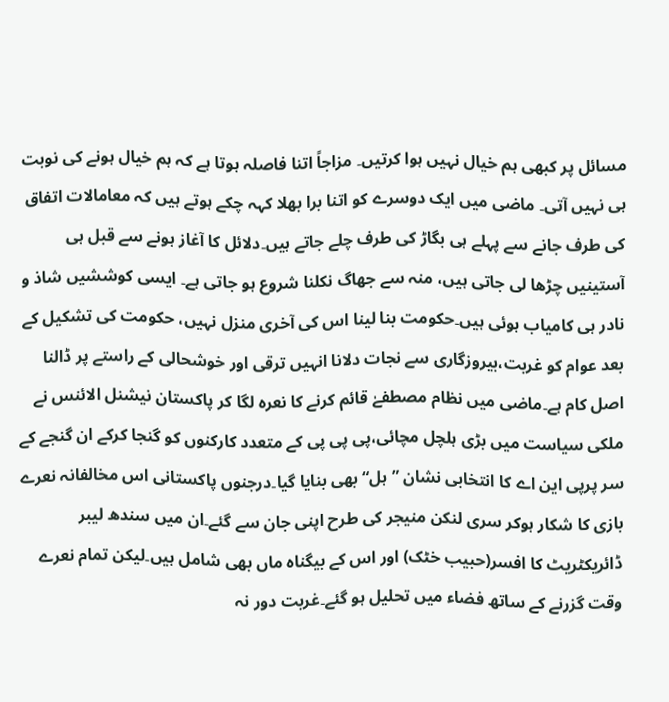مسائل پر کبھی ہم خیال نہیں ہوا کرتیں۔ مزاجاً اتنا فاصلہ ہوتا ہے کہ ہم خیال ہونے کی نوبت ہی نہیں آتی۔ ماضی میں ایک دوسرے کو اتنا برا بھلا کہہ چکے ہوتے ہیں کہ معامالات اتفاق کی طرف جانے سے پہلے ہی بگاڑ کی طرف چلے جاتے ہیں۔دلائل کا آغاز ہونے سے قبل ہی آستینیں چڑھا لی جاتی ہیں، منہ سے جھاگ نکلنا شروع ہو جاتی ہے۔ ایسی کوششیں شاذ و نادر ہی کامیاب ہوئی ہیں۔حکومت بنا لینا اس کی آخری منزل نہیں، حکومت کی تشکیل کے بعد عوام کو غربت،بیروزگاری سے نجات دلانا انہیں ترقی اور خوشحالی کے راستے پر ڈالنا اصل کام ہے۔ماضی میں نظام مصطفےٰ قائم کرنے کا نعرہ لگا کر پاکستان نیشنل الائنس نے ملکی سیاست میں بڑی ہلچل مچائی،پی پی پی کے متعدد کارکنوں کو گنجا کرکے ان گنجے کے سر پرپی این اے کا انتخابی نشان ”ہل“ بھی بنایا گیا۔درجنوں پاکستانی اس مخالفانہ نعرے بازی کا شکار ہوکر سری لنکن منیجر کی طرح اپنی جان سے گئے۔ان میں سندھ لیبر ڈائریکٹریٹ کا افسر(حبیب خٹک) اور اس کے بیگناہ ماں بھی شامل ہیں۔لیکن تمام نعرے وقت گزرنے کے ساتھ فضاء میں تحلیل ہو گئے۔غربت دور نہ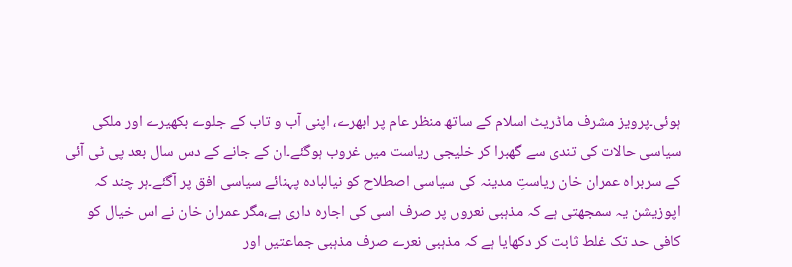ہوئی۔پرویز مشرف ماڈریٹ اسلام کے ساتھ منظر عام پر ابھرے، اپنی آب و تاب کے جلوے بکھیرے اور ملکی سیاسی حالات کی تندی سے گھبرا کر خلیجی ریاست میں غروب ہوگئے۔ان کے جانے کے دس سال بعد پی ٹی آئی کے سربراہ عمران خان ریاستِ مدینہ کی سیاسی اصطلاح کو نیالبادہ پہنائے سیاسی افق پر آگئے۔ہر چند کہ اپوزیشن یہ سمجھتی ہے کہ مذہبی نعروں پر صرف اسی کی اجارہ داری ہے،مگر عمران خان نے اس خیال کو کافی حد تک غلط ثابت کر دکھایا ہے کہ مذہبی نعرے صرف مذہبی جماعتیں اور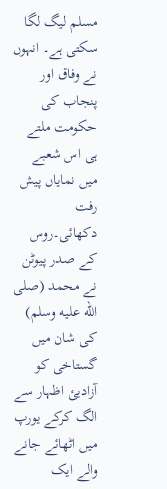مسلم لیگ لگا سکتی ہے۔ انہوں نے وفاق اور پنجاب کی حکومت ملتے ہی اس شعبے میں نمایاں پیش رفت دکھائی۔روس کے صدر پیوٹن نے محمد (صلى الله عليه وسلم) کی شان میں گستاخی کو آزادیئ اظہار سے الگ کرکے یورپ میں اٹھائے جانے والے ایک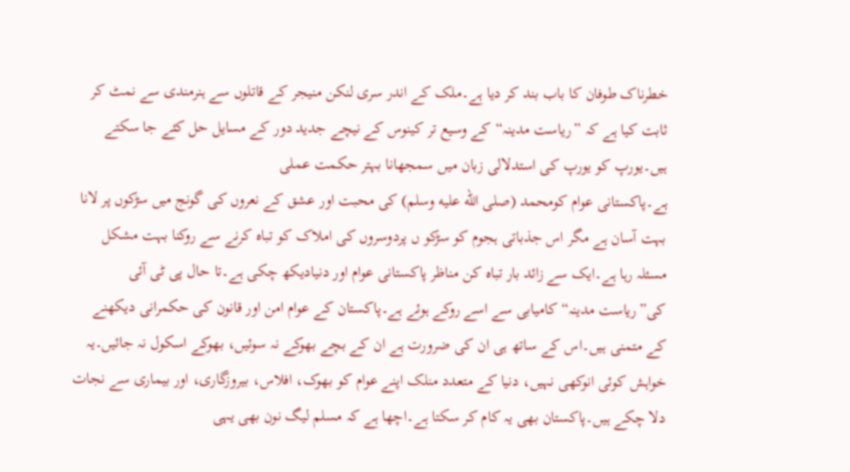خطرناک طوفان کا باب بند کر دیا ہے۔ملک کے اندر سری لنکن منیجر کے قاتلوں سے ہنرمندی سے نمٹ کر ثابت کیا ہے کہ ”ریاست مدینہ“کے وسیع تر کینوس کے نیچے جدید دور کے مسایل حل کئے جا سکتے ہیں۔یورپ کو یورپ کی استدلالی زبان میں سمجھانا بہتر حکمت عملی
ہے۔پاکستانی عوام کومحمد (صلى الله عليه وسلم) کی محبت اور عشق کے نعروں کی گونج میں سڑکوں پر لانا بہت آسان ہے مگر اس جذباتی ہجوم کو سڑکو ں پردوسروں کی املاک کو تباہ کرنے سے روکنا بہت مشکل مسئلہ رہا ہے۔ایک سے زائد بار تباہ کن مناظر پاکستانی عوام اور دنیادیکھ چکی ہے۔تا حال پی ٹی آئی کی”ریاست مدینہ“ کامیابی سے اسے روکے ہوئے ہے۔پاکستان کے عوام امن اور قانون کی حکمرانی دیکھنے کے متمنی ہیں۔اس کے ساتھ ہی ان کی ضرورت ہے ان کے بچے بھوکے نہ سوئیں، بھوکے اسکول نہ جائیں۔یہ خواہش کوئی انوکھی نہیں، دنیا کے متعدد منلک اپنے عوام کو بھوک، افلاس، بیروزگاری، اور بیماری سے نجات دلا چکے ہیں۔پاکستان بھی یہ کام کر سکتا ہے۔اچھا ہے کہ مسلم لیگ نون بھی یہی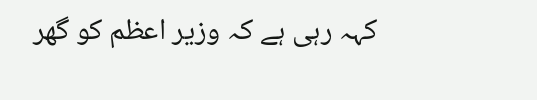کہہ رہی ہے کہ وزیر اعظم کو گھر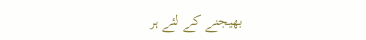بھیجنے کے لئے ہر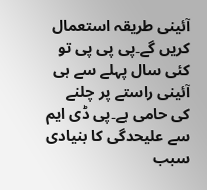آئینی طریقہ استعمال کریں گے۔پی پی پی تو کئی سال پہلے سے ہی آئینی راستے پر چلنے کی حامی ہے۔پی ڈی ایم سے علیحدگی کا بنیادی سبب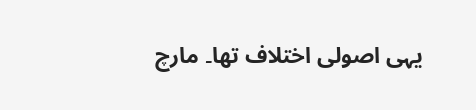یہی اصولی اختلاف تھا۔ مارچ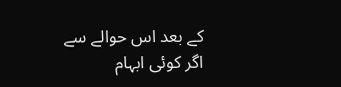کے بعد اس حوالے سے اگر کوئی ابہام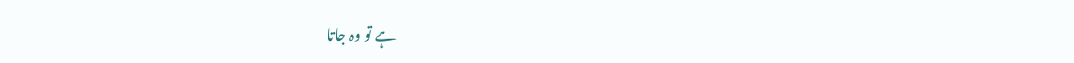ہے تو وہ جاتا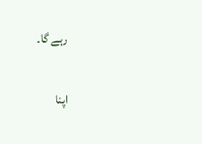رہے گا۔

اپنا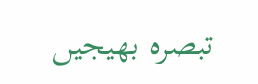تبصرہ بھیجیں